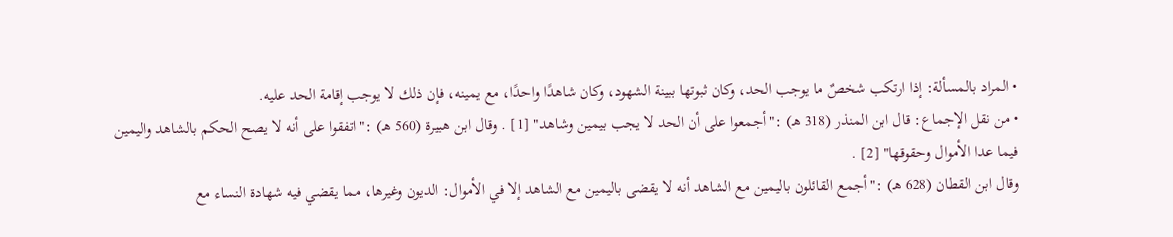• المراد بالمسألة: إذا ارتكب شخصٌ ما يوجب الحد، وكان ثبوتها ببينة الشهود، وكان شاهدًا واحدًا، مع يمينه، فإن ذلك لا يوجب إقامة الحد عليه.
• من نقل الإجماع: قال ابن المنذر (318 هـ) :"أجمعوا على أن الحد لا يجب بيمين وشاهد" [1] . وقال ابن هبيرة (560 هـ) :"اتفقوا على أنه لا يصح الحكم بالشاهد واليمين فيما عدا الأموال وحقوقها" [2] .
وقال ابن القطان (628 هـ) :"أجمع القائلون باليمين مع الشاهد أنه لا يقضى باليمين مع الشاهد إلا في الأموال: الديون وغيرها، مما يقضي فيه شهادة النساء مع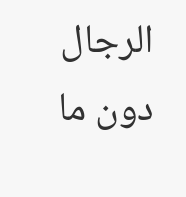الرجال دون ما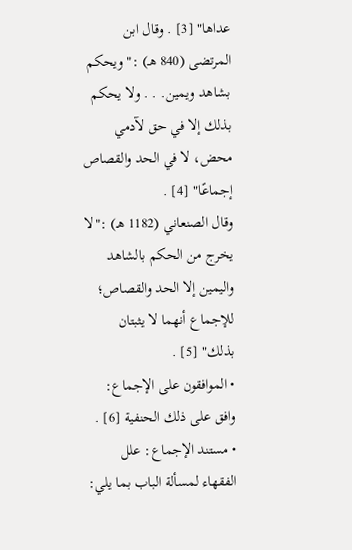عداها" [3] . وقال ابن المرتضى (840 هـ) :"ويحكم بشاهد ويمين. . . ولا يحكم بذلك إلا في حق لآدمي محض، لا في الحد والقصاص إجماعًا" [4] .
وقال الصنعاني (1182 هـ) :"لا يخرج من الحكم بالشاهد واليمين إلا الحد والقصاص؛ للإجماع أنهما لا يثبتان بذلك" [5] .
• الموافقون على الإجماع: وافق على ذلك الحنفية [6] .
• مستند الإجماع: علل الفقهاء لمسألة الباب بما يلي: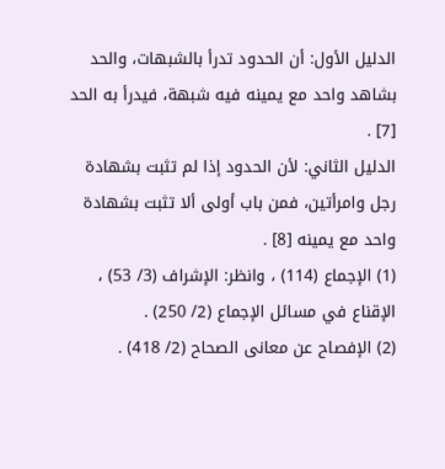الدليل الأول: أن الحدود تدرأ بالشبهات، والحد بشاهد واحد مع يمينه فيه شبهة، فيدرأ به الحد [7] .
الدليل الثاني: لأن الحدود إذا لم تثبت بشهادة رجل وامرأتين، فمن باب أولى ألا تثبت بشهادة واحد مع يمينه [8] .
(1) الإجماع (114) ، وانظر: الإشراف (3/ 53) ، الإقناع في مسائل الإجماع (2/ 250) .
(2) الإفصاح عن معانى الصحاح (2/ 418) .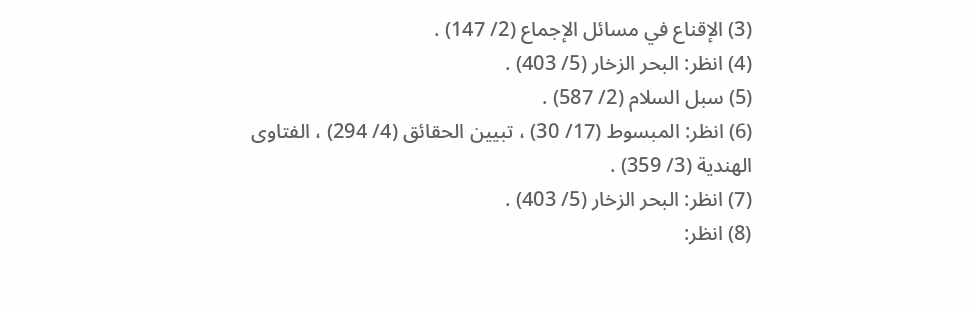(3) الإقناع في مسائل الإجماع (2/ 147) .
(4) انظر: البحر الزخار (5/ 403) .
(5) سبل السلام (2/ 587) .
(6) انظر: المبسوط (17/ 30) ، تبيين الحقائق (4/ 294) ، الفتاوى الهندية (3/ 359) .
(7) انظر: البحر الزخار (5/ 403) .
(8) انظر: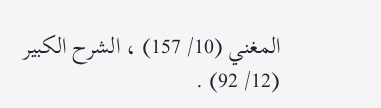المغني (10/ 157) ، الشرح الكبير (12/ 92) .